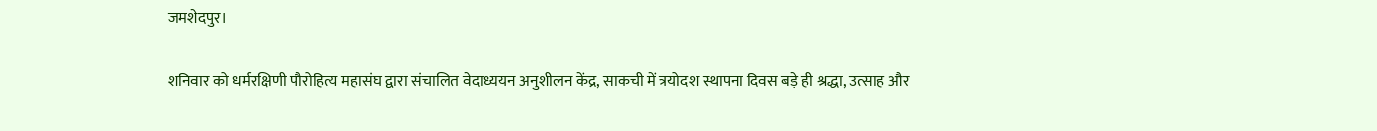जमशेदपुर।

शनिवार को धर्मरक्षिणी पौरोहित्य महासंघ द्वारा संचालित वेदाध्ययन अनुशीलन केंद्र, साकची में त्रयोदश स्थापना दिवस बड़े ही श्रद्धा, उत्साह और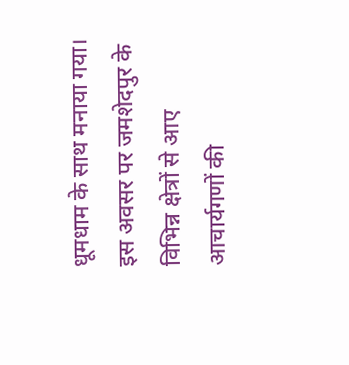धूमधाम के साथ मनाया गया। इस अवसर पर जमशेदपुर के विभिन्न क्षेत्रों से आए आचार्यगणों की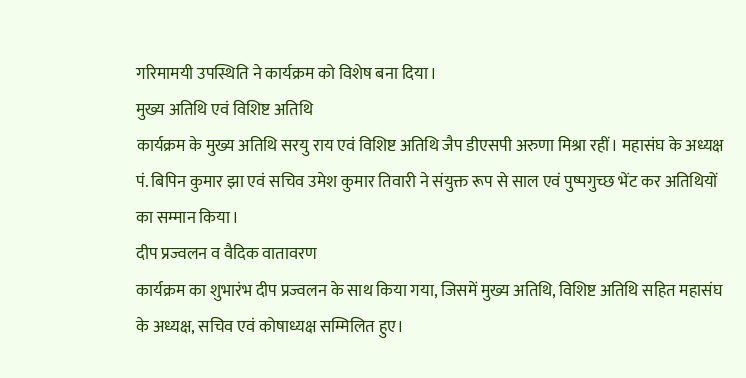गरिमामयी उपस्थिति ने कार्यक्रम को विशेष बना दिया।
मुख्य अतिथि एवं विशिष्ट अतिथि
कार्यक्रम के मुख्य अतिथि सरयु राय एवं विशिष्ट अतिथि जैप डीएसपी अरुणा मिश्रा रहीं। महासंघ के अध्यक्ष पं. बिपिन कुमार झा एवं सचिव उमेश कुमार तिवारी ने संयुक्त रूप से साल एवं पुष्पगुच्छ भेंट कर अतिथियों का सम्मान किया।
दीप प्रज्वलन व वैदिक वातावरण
कार्यक्रम का शुभारंभ दीप प्रज्वलन के साथ किया गया, जिसमें मुख्य अतिथि, विशिष्ट अतिथि सहित महासंघ के अध्यक्ष, सचिव एवं कोषाध्यक्ष सम्मिलित हुए।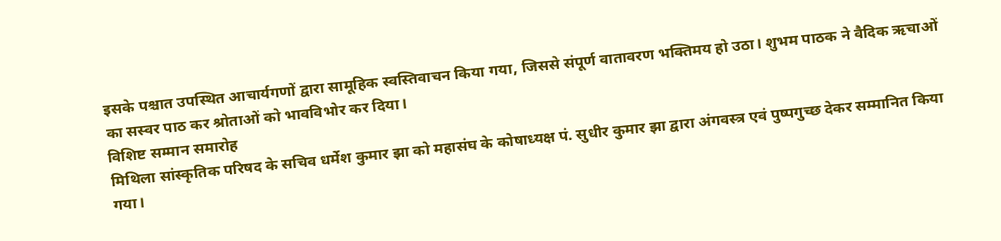इसके पश्चात उपस्थित आचार्यगणों द्वारा सामूहिक स्वस्तिवाचन किया गया, जिससे संपूर्ण वातावरण भक्तिमय हो उठा। शुभम पाठक ने वैदिक ऋचाओं का सस्वर पाठ कर श्रोताओं को भावविभोर कर दिया।
विशिष्ट सम्मान समारोह
मिथिला सांस्कृतिक परिषद के सचिव धर्मेश कुमार झा को महासंघ के कोषाध्यक्ष पं. सुधीर कुमार झा द्वारा अंगवस्त्र एवं पुष्पगुच्छ देकर सम्मानित किया गया।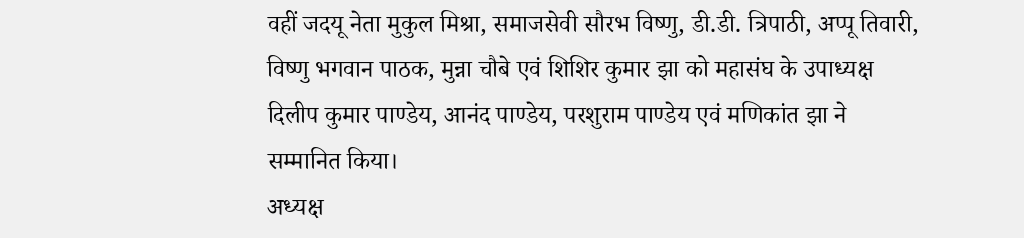वहीं जदयू नेता मुकुल मिश्रा, समाजसेवी सौरभ विष्णु, डी.डी. त्रिपाठी, अप्पू तिवारी, विष्णु भगवान पाठक, मुन्ना चौबे एवं शिशिर कुमार झा को महासंघ के उपाध्यक्ष दिलीप कुमार पाण्डेय, आनंद पाण्डेय, परशुराम पाण्डेय एवं मणिकांत झा ने सम्मानित किया।
अध्यक्ष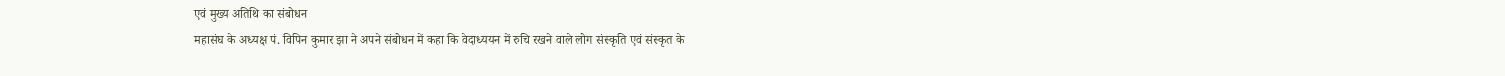एवं मुख्य अतिथि का संबोधन
महासंघ के अध्यक्ष पं. विपिन कुमार झा ने अपने संबोधन में कहा कि वेदाध्ययन में रुचि रखने वाले लोग संस्कृति एवं संस्कृत के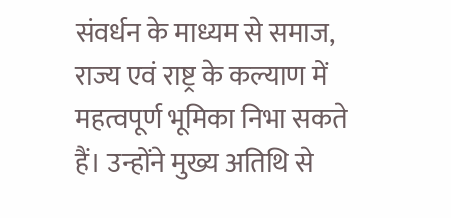संवर्धन के माध्यम से समाज, राज्य एवं राष्ट्र के कल्याण में महत्वपूर्ण भूमिका निभा सकते हैं। उन्होंने मुख्य अतिथि से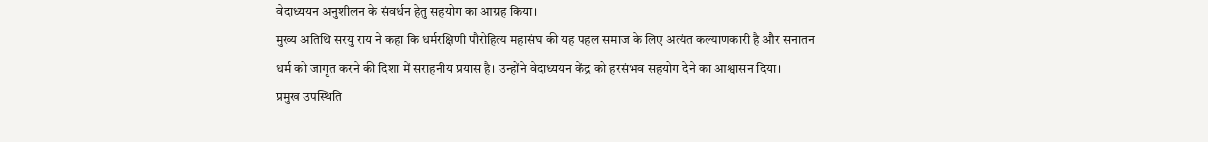वेदाध्ययन अनुशीलन के संवर्धन हेतु सहयोग का आग्रह किया।
मुख्य अतिथि सरयु राय ने कहा कि धर्मरक्षिणी पौरोहित्य महासंघ की यह पहल समाज के लिए अत्यंत कल्याणकारी है और सनातन धर्म को जागृत करने की दिशा में सराहनीय प्रयास है। उन्होंने वेदाध्ययन केंद्र को हरसंभव सहयोग देने का आश्वासन दिया।
प्रमुख उपस्थिति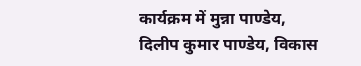कार्यक्रम में मुन्ना पाण्डेय, दिलीप कुमार पाण्डेय, विकास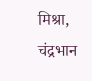मिश्रा, चंद्रभान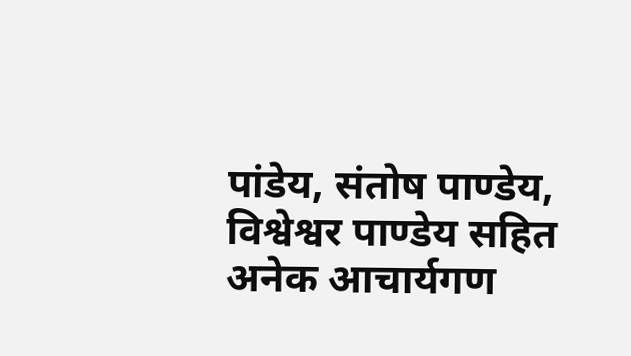पांडेय, संतोष पाण्डेय, विश्वेश्वर पाण्डेय सहित अनेक आचार्यगण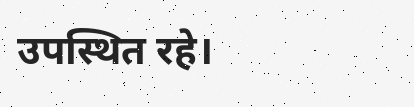उपस्थित रहे।